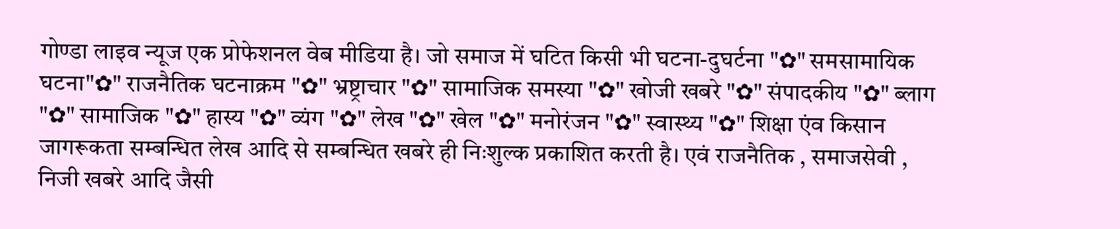गोण्डा लाइव न्यूज एक प्रोफेशनल वेब मीडिया है। जो समाज में घटित किसी भी घटना-दुघर्टना "✿" समसामायिक घटना"✿" राजनैतिक घटनाक्रम "✿" भ्रष्ट्राचार "✿" सामाजिक समस्या "✿" खोजी खबरे "✿" संपादकीय "✿" ब्लाग "✿" सामाजिक "✿" हास्य "✿" व्यंग "✿" लेख "✿" खेल "✿" मनोरंजन "✿" स्वास्थ्य "✿" शिक्षा एंव किसान जागरूकता सम्बन्धित लेख आदि से सम्बन्धित खबरे ही निःशुल्क प्रकाशित करती है। एवं राजनैतिक , समाजसेवी , निजी खबरे आदि जैसी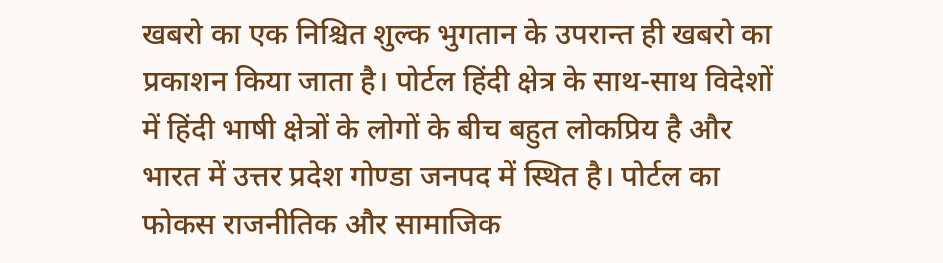खबरो का एक निश्चित शुल्क भुगतान के उपरान्त ही खबरो का प्रकाशन किया जाता है। पोर्टल हिंदी क्षेत्र के साथ-साथ विदेशों में हिंदी भाषी क्षेत्रों के लोगों के बीच बहुत लोकप्रिय है और भारत में उत्तर प्रदेश गोण्डा जनपद में स्थित है। पोर्टल का फोकस राजनीतिक और सामाजिक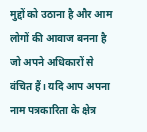मुद्दों को उठाना है और आम लोगों की आवाज बनना है जो अपने अधिकारों से वंचित हैं। यदि आप अपना नाम पत्रकारिता के क्षेत्र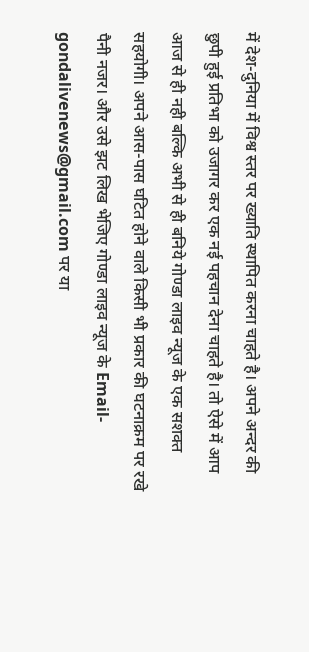में देश-दुनिया में विश्व स्तर पर ख्याति स्थापित करना चाहते है। अपने अन्दर की छुपी हुई प्रतिभा को उजागर कर एक नई पहचान देना चाहते है। तो ऐसे में आप आज से ही नही बल्कि अभी से ही बनिये गोण्डा लाइव न्यूज के एक सशक्त सहयोगी। अपने आस-पास घटित होने वाले किसी भी प्रकार की घटनाक्रम पर रखे पैनी नजर। और उसे झट लिख भेजिए गोण्डा लाइव न्यूज के Email-gondalivenews@gmail.com पर या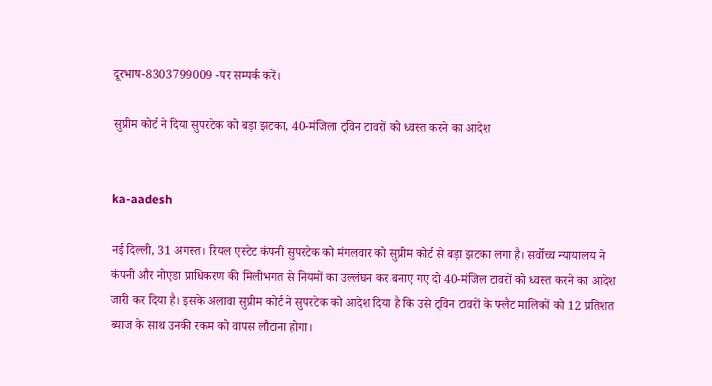दूरभाष-8303799009 -पर सम्पर्क करें।

सुप्रीम कोर्ट ने दिया सुपरटेक को बड़ा झटका, 40-मंजिला ट्विन टावरों को ध्वस्त करने का आदेश


ka-aadesh

नई दिल्ली, 31 अगस्त। रियल एस्टेट कंपनी सुपरटेक को मंगलवार को सुप्रीम कोर्ट से बड़ा झटका लगा है। सर्वोच्च न्यायालय ने कंपनी और नोएडा प्राधिकरण की मिलीभगत से नियमों का उल्लंघन कर बनाए गए दो 40-मंजिल टावरों को ध्वस्त करने का आदेश जारी कर दिया है। इसके अलावा सुप्रीम कोर्ट ने सुपरटेक को आदेश दिया है कि उसे ट्विन टावरों के फ्लैट मालिकों को 12 प्रतिशत ब्याज के साथ उनकी रकम को वापस लौटाना होगा।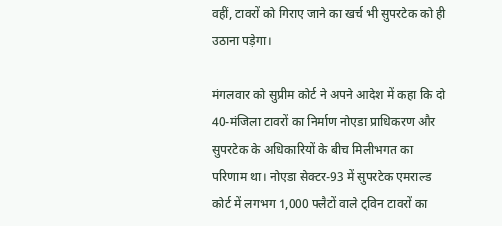वहीं, टावरों को गिराए जाने का खर्च भी सुपरटेक को ही उठाना पड़ेगा।

मंगलवार को सुप्रीम कोर्ट ने अपने आदेश में कहा कि दो 40-मंजिला टावरों का निर्माण नोएडा प्राधिकरण और सुपरटेक के अधिकारियों के बीच मिलीभगत का परिणाम था। नोएडा सेक्टर-93 में सुपरटेक एमराल्ड कोर्ट में लगभग 1,000 फ्लैटों वाले ट्विन टावरों का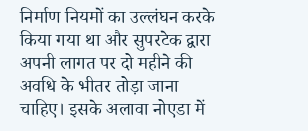निर्माण नियमों का उल्लंघन करके किया गया था और सुपरटेक द्वारा अपनी लागत पर दो महीने की अवधि के भीतर तोड़ा जाना चाहिए। इसके अलावा नोएडा में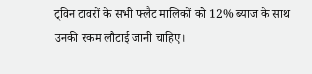ट्विन टावरों के सभी फ्लैट मालिकों को 12% ब्याज के साथ उनकी रकम लौटाई जानी चाहिए।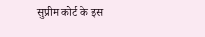सुप्रीम कोर्ट के इस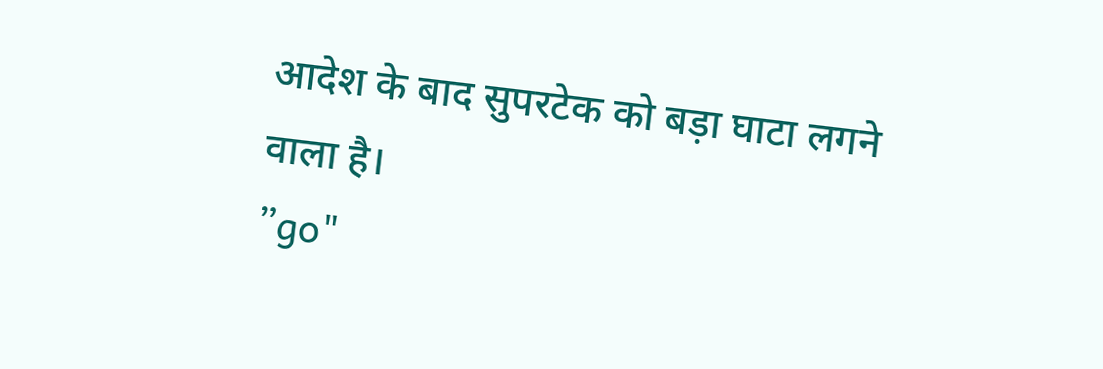आदेश के बाद सुपरटेक को बड़ा घाटा लगने वाला है।
”go"